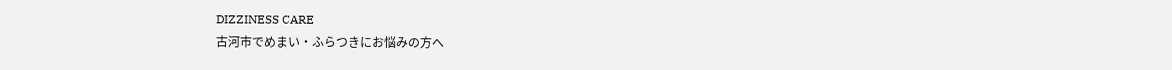DIZZINESS CARE
古河市でめまい・ふらつきにお悩みの方へ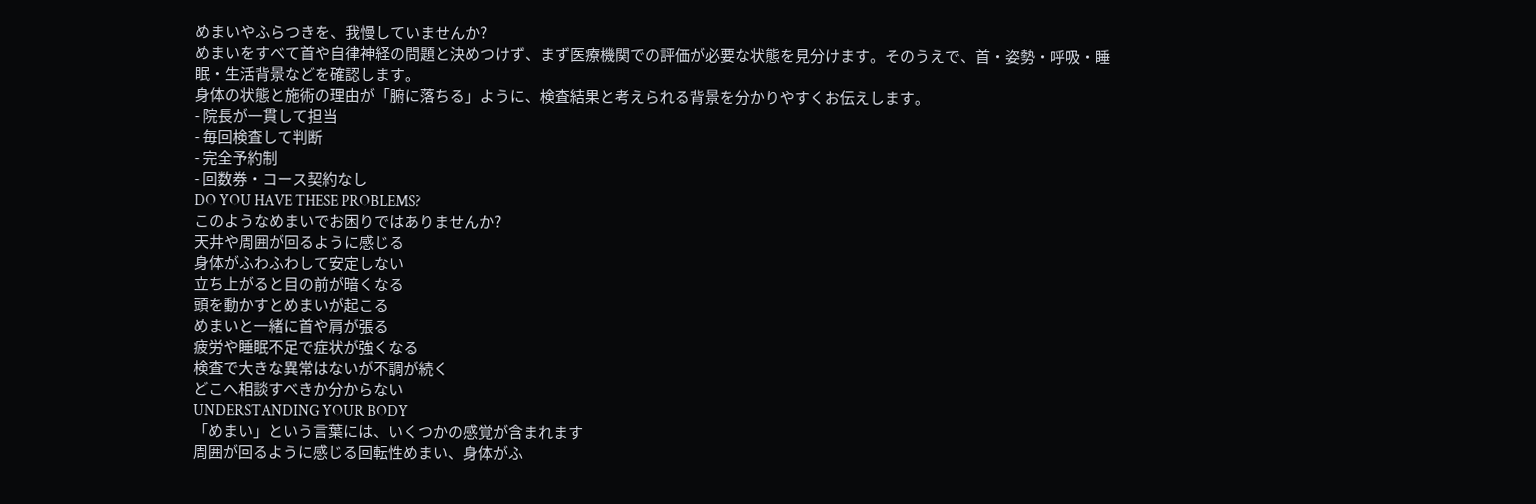めまいやふらつきを、我慢していませんか?
めまいをすべて首や自律神経の問題と決めつけず、まず医療機関での評価が必要な状態を見分けます。そのうえで、首・姿勢・呼吸・睡眠・生活背景などを確認します。
身体の状態と施術の理由が「腑に落ちる」ように、検査結果と考えられる背景を分かりやすくお伝えします。
- 院長が一貫して担当
- 毎回検査して判断
- 完全予約制
- 回数券・コース契約なし
DO YOU HAVE THESE PROBLEMS?
このようなめまいでお困りではありませんか?
天井や周囲が回るように感じる
身体がふわふわして安定しない
立ち上がると目の前が暗くなる
頭を動かすとめまいが起こる
めまいと一緒に首や肩が張る
疲労や睡眠不足で症状が強くなる
検査で大きな異常はないが不調が続く
どこへ相談すべきか分からない
UNDERSTANDING YOUR BODY
「めまい」という言葉には、いくつかの感覚が含まれます
周囲が回るように感じる回転性めまい、身体がふ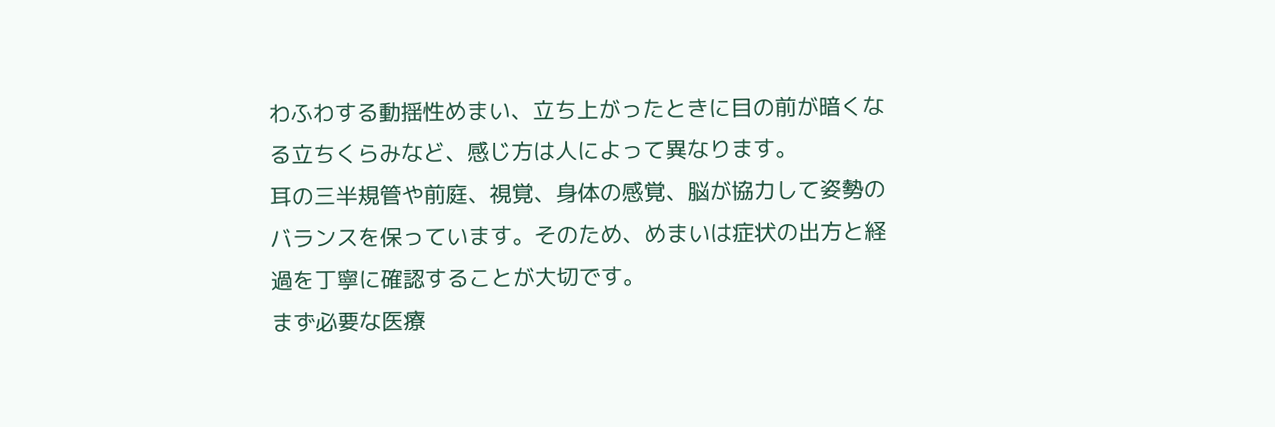わふわする動揺性めまい、立ち上がったときに目の前が暗くなる立ちくらみなど、感じ方は人によって異なります。
耳の三半規管や前庭、視覚、身体の感覚、脳が協力して姿勢のバランスを保っています。そのため、めまいは症状の出方と経過を丁寧に確認することが大切です。
まず必要な医療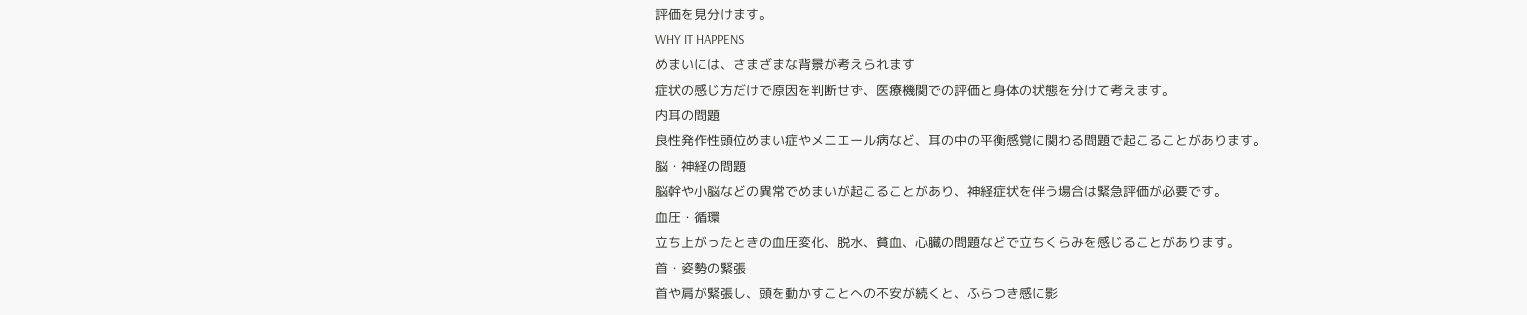評価を見分けます。
WHY IT HAPPENS
めまいには、さまざまな背景が考えられます
症状の感じ方だけで原因を判断せず、医療機関での評価と身体の状態を分けて考えます。
内耳の問題
良性発作性頭位めまい症やメニエール病など、耳の中の平衡感覚に関わる問題で起こることがあります。
脳・神経の問題
脳幹や小脳などの異常でめまいが起こることがあり、神経症状を伴う場合は緊急評価が必要です。
血圧・循環
立ち上がったときの血圧変化、脱水、貧血、心臓の問題などで立ちくらみを感じることがあります。
首・姿勢の緊張
首や肩が緊張し、頭を動かすことへの不安が続くと、ふらつき感に影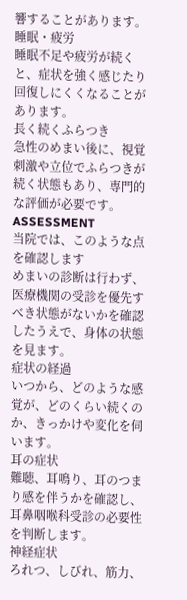響することがあります。
睡眠・疲労
睡眠不足や疲労が続くと、症状を強く感じたり回復しにくくなることがあります。
長く続くふらつき
急性のめまい後に、視覚刺激や立位でふらつきが続く状態もあり、専門的な評価が必要です。
ASSESSMENT
当院では、このような点を確認します
めまいの診断は行わず、医療機関の受診を優先すべき状態がないかを確認したうえで、身体の状態を見ます。
症状の経過
いつから、どのような感覚が、どのくらい続くのか、きっかけや変化を伺います。
耳の症状
難聴、耳鳴り、耳のつまり感を伴うかを確認し、耳鼻咽喉科受診の必要性を判断します。
神経症状
ろれつ、しびれ、筋力、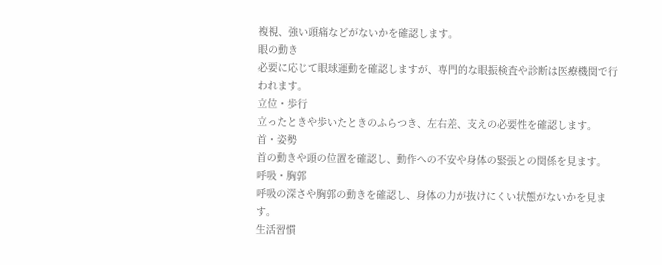複視、強い頭痛などがないかを確認します。
眼の動き
必要に応じて眼球運動を確認しますが、専門的な眼振検査や診断は医療機関で行われます。
立位・歩行
立ったときや歩いたときのふらつき、左右差、支えの必要性を確認します。
首・姿勢
首の動きや頭の位置を確認し、動作への不安や身体の緊張との関係を見ます。
呼吸・胸郭
呼吸の深さや胸郭の動きを確認し、身体の力が抜けにくい状態がないかを見ます。
生活習慣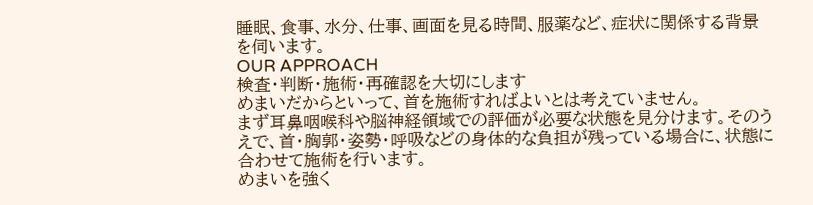睡眠、食事、水分、仕事、画面を見る時間、服薬など、症状に関係する背景を伺います。
OUR APPROACH
検査・判断・施術・再確認を大切にします
めまいだからといって、首を施術すればよいとは考えていません。
まず耳鼻咽喉科や脳神経領域での評価が必要な状態を見分けます。そのうえで、首・胸郭・姿勢・呼吸などの身体的な負担が残っている場合に、状態に合わせて施術を行います。
めまいを強く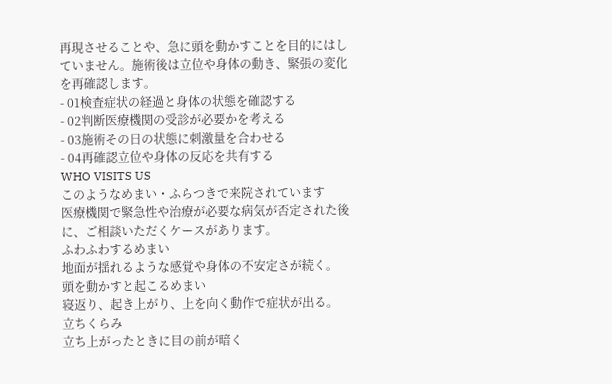再現させることや、急に頭を動かすことを目的にはしていません。施術後は立位や身体の動き、緊張の変化を再確認します。
- 01検査症状の経過と身体の状態を確認する
- 02判断医療機関の受診が必要かを考える
- 03施術その日の状態に刺激量を合わせる
- 04再確認立位や身体の反応を共有する
WHO VISITS US
このようなめまい・ふらつきで来院されています
医療機関で緊急性や治療が必要な病気が否定された後に、ご相談いただくケースがあります。
ふわふわするめまい
地面が揺れるような感覚や身体の不安定さが続く。
頭を動かすと起こるめまい
寝返り、起き上がり、上を向く動作で症状が出る。
立ちくらみ
立ち上がったときに目の前が暗く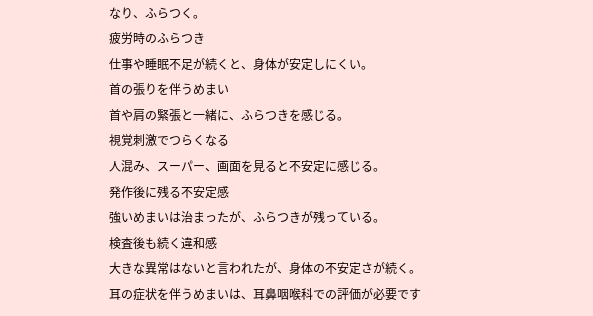なり、ふらつく。
疲労時のふらつき
仕事や睡眠不足が続くと、身体が安定しにくい。
首の張りを伴うめまい
首や肩の緊張と一緒に、ふらつきを感じる。
視覚刺激でつらくなる
人混み、スーパー、画面を見ると不安定に感じる。
発作後に残る不安定感
強いめまいは治まったが、ふらつきが残っている。
検査後も続く違和感
大きな異常はないと言われたが、身体の不安定さが続く。
耳の症状を伴うめまいは、耳鼻咽喉科での評価が必要です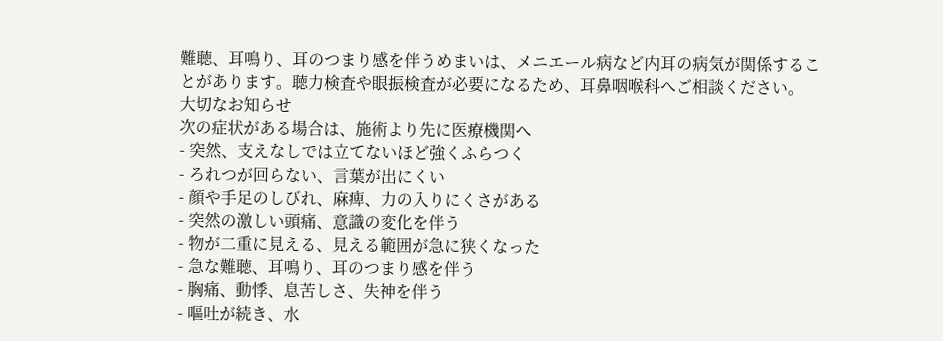難聴、耳鳴り、耳のつまり感を伴うめまいは、メニエール病など内耳の病気が関係することがあります。聴力検査や眼振検査が必要になるため、耳鼻咽喉科へご相談ください。
大切なお知らせ
次の症状がある場合は、施術より先に医療機関へ
- 突然、支えなしでは立てないほど強くふらつく
- ろれつが回らない、言葉が出にくい
- 顔や手足のしびれ、麻痺、力の入りにくさがある
- 突然の激しい頭痛、意識の変化を伴う
- 物が二重に見える、見える範囲が急に狭くなった
- 急な難聴、耳鳴り、耳のつまり感を伴う
- 胸痛、動悸、息苦しさ、失神を伴う
- 嘔吐が続き、水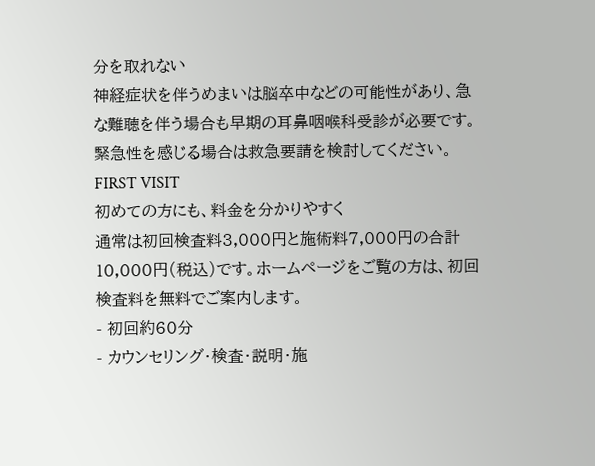分を取れない
神経症状を伴うめまいは脳卒中などの可能性があり、急な難聴を伴う場合も早期の耳鼻咽喉科受診が必要です。緊急性を感じる場合は救急要請を検討してください。
FIRST VISIT
初めての方にも、料金を分かりやすく
通常は初回検査料3,000円と施術料7,000円の合計10,000円(税込)です。ホームページをご覧の方は、初回検査料を無料でご案内します。
- 初回約60分
- カウンセリング・検査・説明・施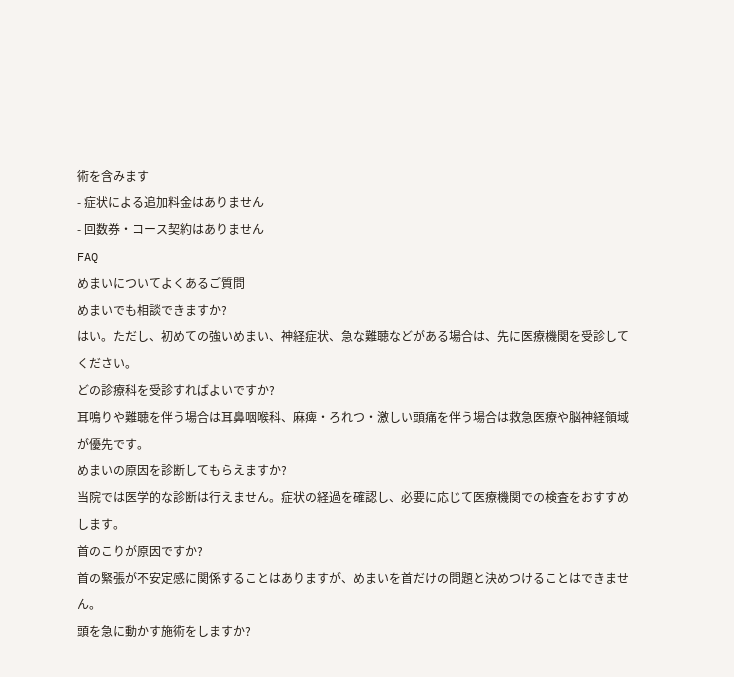術を含みます
- 症状による追加料金はありません
- 回数券・コース契約はありません
FAQ
めまいについてよくあるご質問
めまいでも相談できますか?
はい。ただし、初めての強いめまい、神経症状、急な難聴などがある場合は、先に医療機関を受診してください。
どの診療科を受診すればよいですか?
耳鳴りや難聴を伴う場合は耳鼻咽喉科、麻痺・ろれつ・激しい頭痛を伴う場合は救急医療や脳神経領域が優先です。
めまいの原因を診断してもらえますか?
当院では医学的な診断は行えません。症状の経過を確認し、必要に応じて医療機関での検査をおすすめします。
首のこりが原因ですか?
首の緊張が不安定感に関係することはありますが、めまいを首だけの問題と決めつけることはできません。
頭を急に動かす施術をしますか?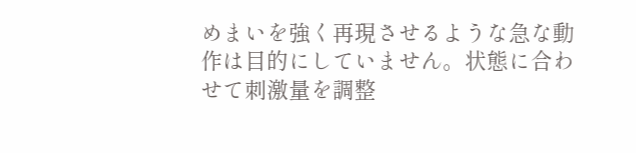めまいを強く再現させるような急な動作は目的にしていません。状態に合わせて刺激量を調整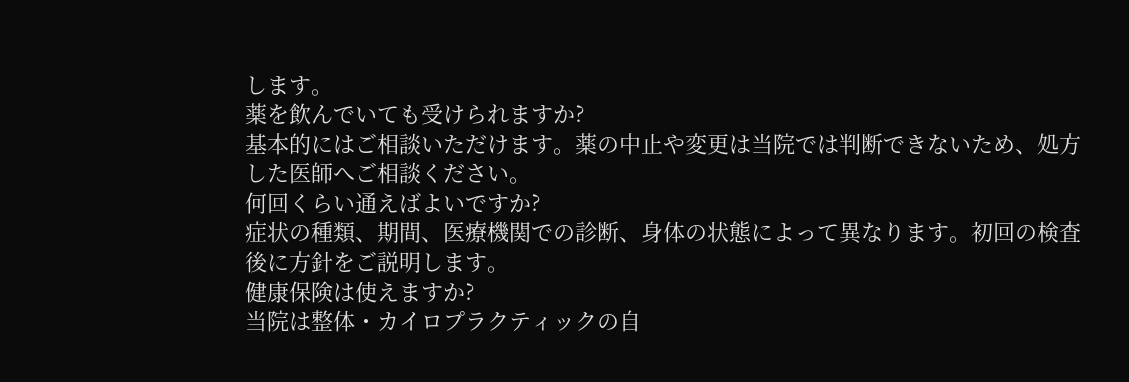します。
薬を飲んでいても受けられますか?
基本的にはご相談いただけます。薬の中止や変更は当院では判断できないため、処方した医師へご相談ください。
何回くらい通えばよいですか?
症状の種類、期間、医療機関での診断、身体の状態によって異なります。初回の検査後に方針をご説明します。
健康保険は使えますか?
当院は整体・カイロプラクティックの自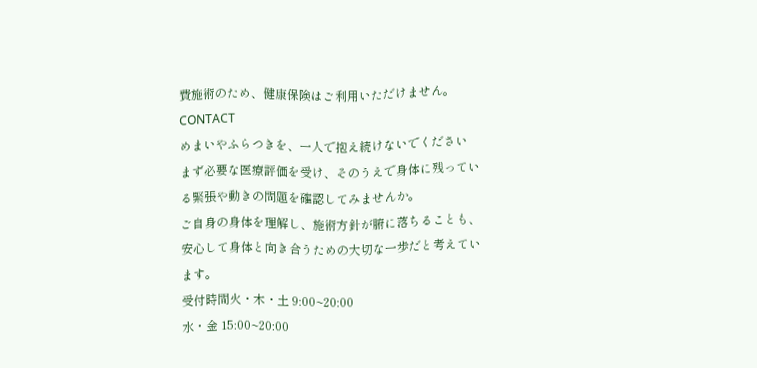費施術のため、健康保険はご利用いただけません。
CONTACT
めまいやふらつきを、一人で抱え続けないでください
まず必要な医療評価を受け、そのうえで身体に残っている緊張や動きの問題を確認してみませんか。
ご自身の身体を理解し、施術方針が腑に落ちることも、安心して身体と向き合うための大切な一歩だと考えています。
受付時間火・木・土 9:00~20:00
水・金 15:00~20:00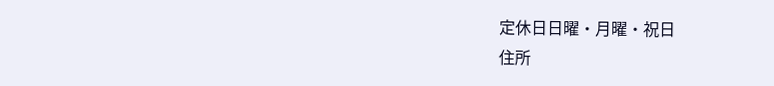定休日日曜・月曜・祝日
住所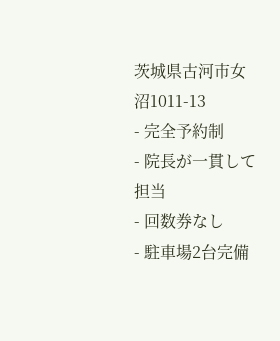茨城県古河市女沼1011-13
- 完全予約制
- 院長が一貫して担当
- 回数券なし
- 駐車場2台完備